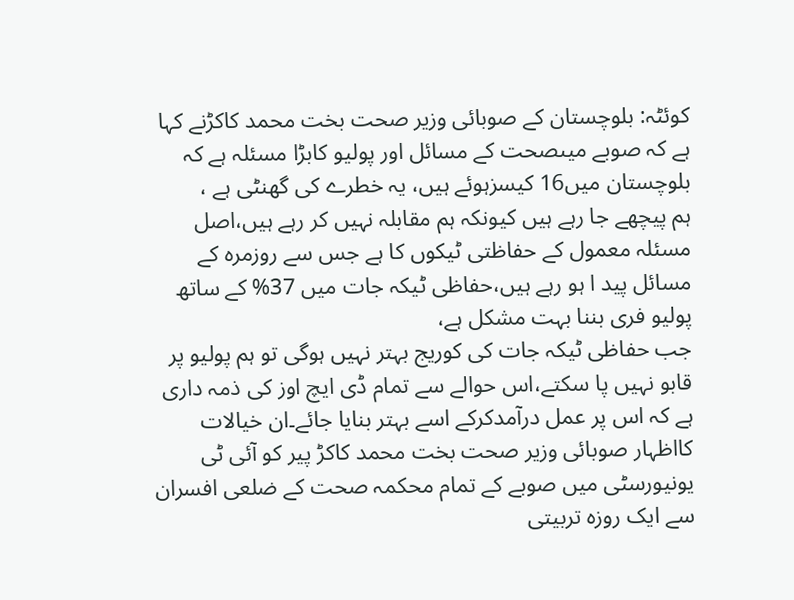کوئٹہ: بلوچستان کے صوبائی وزیر صحت بخت محمد کاکڑنے کہا ہے کہ صوبے میںصحت کے مسائل اور پولیو کابڑا مسئلہ ہے کہ بلوچستان میں16 کیسزہوئے ہیں، یہ خطرے کی گھنٹی ہے ،
ہم پیچھے جا رہے ہیں کیونکہ ہم مقابلہ نہیں کر رہے ہیں،اصل مسئلہ معمول کے حفاظتی ٹیکوں کا ہے جس سے روزمرہ کے مسائل پید ا ہو رہے ہیں،حفاظی ٹیکہ جات میں 37% کے ساتھ پولیو فری بننا بہت مشکل ہے،
جب حفاظی ٹیکہ جات کی کوریج بہتر نہیں ہوگی تو ہم پولیو پر قابو نہیں پا سکتے،اس حوالے سے تمام ڈی ایچ اوز کی ذمہ داری ہے کہ اس پر عمل درآمدکرکے اسے بہتر بنایا جائے۔ان خیالات کااظہار صوبائی وزیر صحت بخت محمد کاکڑ پیر کو آئی ٹی یونیورسٹی میں صوبے کے تمام محکمہ صحت کے ضلعی افسران سے ایک روزہ تربیتی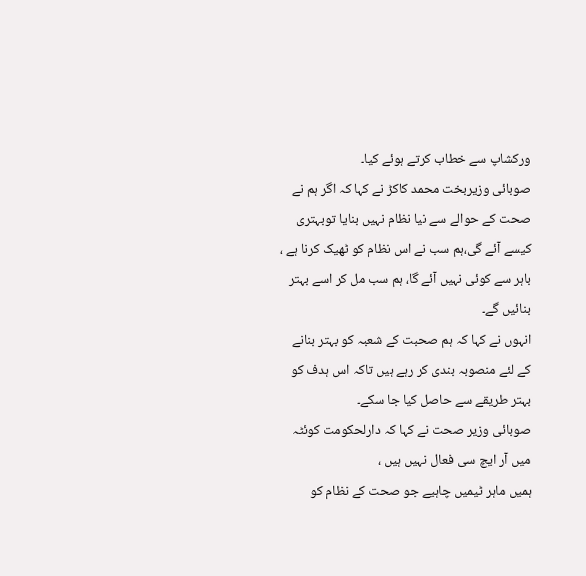ورکشاپ سے خطاب کرتے ہوئے کیا۔
صوبائی وزیربخت محمد کاکڑ نے کہا کہ اگر ہم نے صحت کے حوالے سے نیا نظام نہیں بنایا توبہتری کیسے آئے گی،ہم سب نے اس نظام کو ٹھیک کرنا ہے ، باہر سے کوئی نہیں آئے گا، ہم سب مل کر اسے بہتر بنائیں گے۔
انہوں نے کہا کہ ہم صحبت کے شعبہ کو بہتر بنانے کے لئے منصوبہ بندی کر رہے ہیں تاکہ اس ہدف کو بہتر طریقے سے حاصل کیا جا سکے۔
صوبائی وزیر صحت نے کہا کہ دارلحکومت کوئٹہ میں آر ایچ سی فعال نہیں ہیں ،
ہمیں ماہر ٹیمیں چاہیے جو صحت کے نظام کو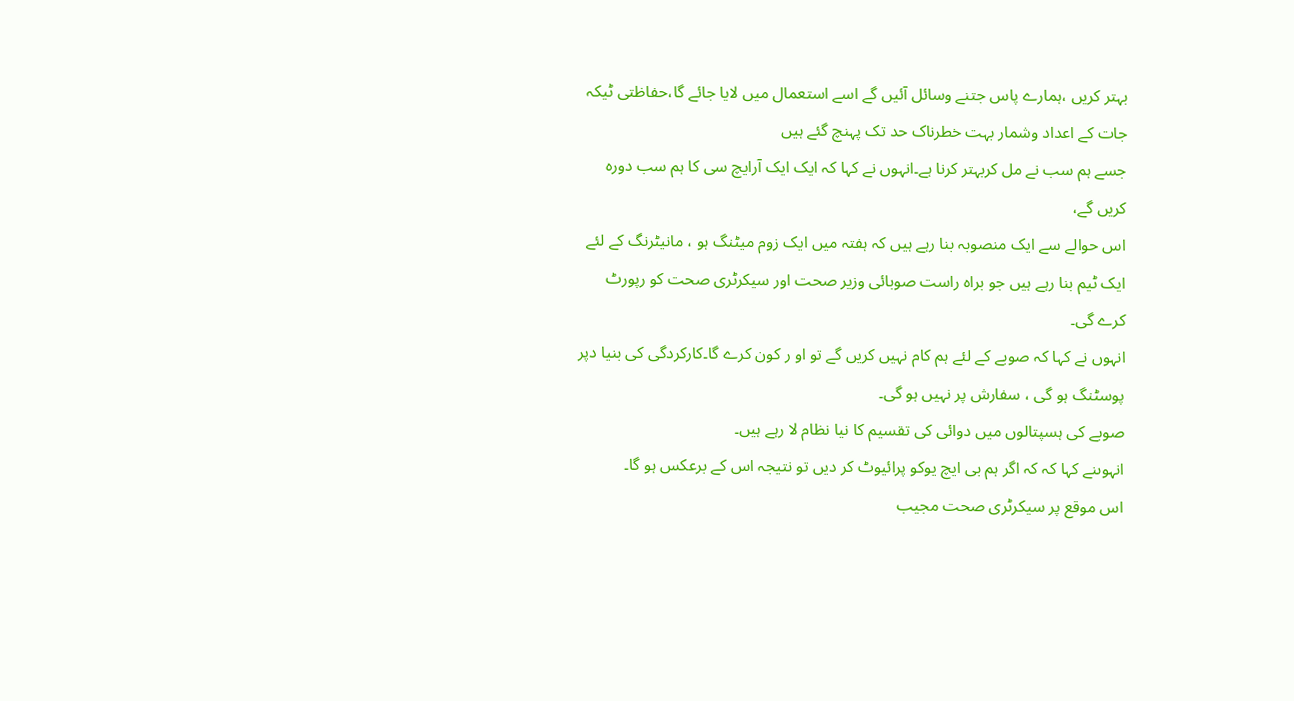بہتر کریں ،ہمارے پاس جتنے وسائل آئیں گے اسے استعمال میں لایا جائے گا،حفاظتی ٹیکہ جات کے اعداد وشمار بہت خطرناک حد تک پہنچ گئے ہیں
جسے ہم سب نے مل کربہتر کرنا ہے۔انہوں نے کہا کہ ایک ایک آرایچ سی کا ہم سب دورہ کریں گے،
اس حوالے سے ایک منصوبہ بنا رہے ہیں کہ ہفتہ میں ایک زوم میٹنگ ہو ، مانیٹرنگ کے لئے ایک ٹیم بنا رہے ہیں جو براہ راست صوبائی وزیر صحت اور سیکرٹری صحت کو رپورٹ کرے گی۔
انہوں نے کہا کہ صوبے کے لئے ہم کام نہیں کریں گے تو او ر کون کرے گا۔کارکردگی کی بنیا دپر پوسٹنگ ہو گی ، سفارش پر نہیں ہو گی۔
صوبے کی ہسپتالوں میں دوائی کی تقسیم کا نیا نظام لا رہے ہیں۔
انہوںنے کہا کہ کہ اگر ہم بی ایچ یوکو پرائیوٹ کر دیں تو نتیجہ اس کے برعکس ہو گا۔
اس موقع پر سیکرٹری صحت مجیب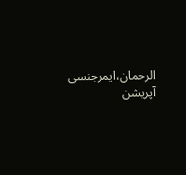الرحمان،ایمرجنسی آپریشن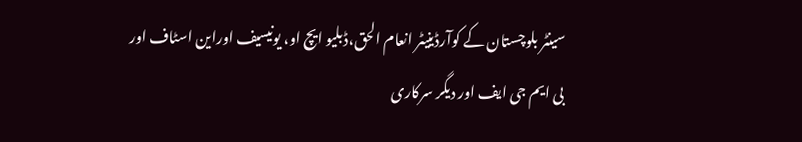سینٹر بلوچستان کے کوآرڈینیٹر انعام الحق،ڈبلیو ایچ او، یونیسیف اوراین اسٹاف اور بی ایم جی ایف اور دیگر سرکاری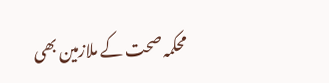محکمہ صحت کے ملازمین بھی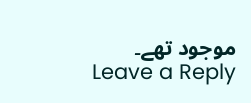موجود تھے۔
Leave a Reply